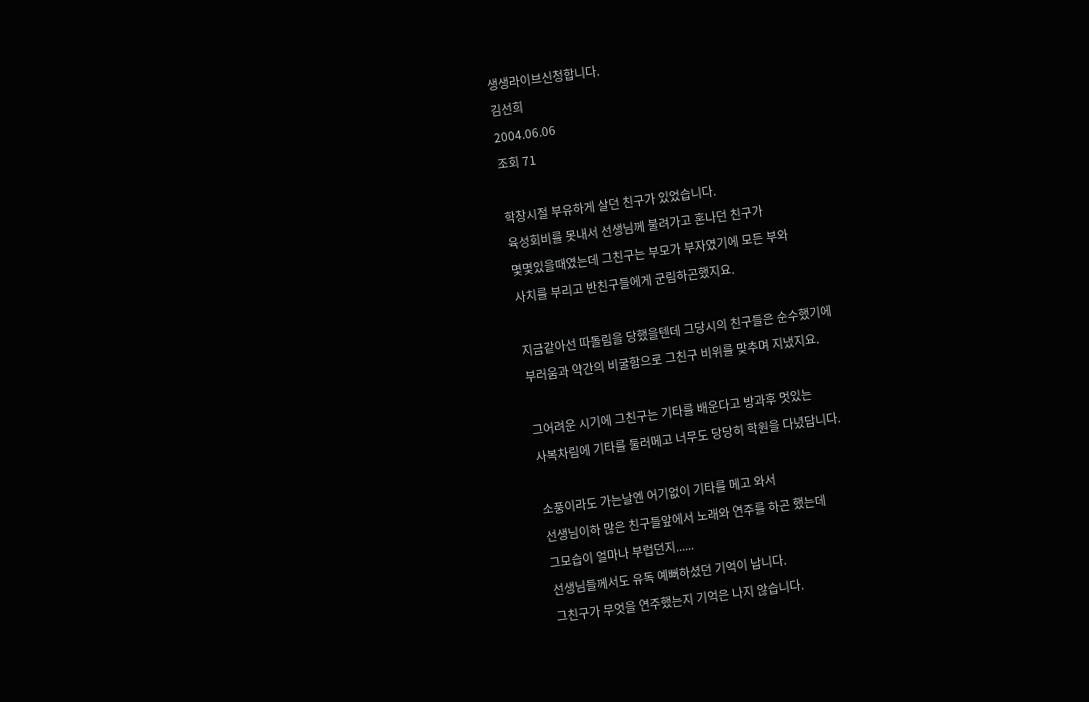생생라이브신청합니다.
김선희
2004.06.06
조회 71

학창시절 부유하게 살던 친구가 있었습니다.
육성회비를 못내서 선생님께 불려가고 혼나던 친구가
몇몇있을때였는데 그친구는 부모가 부자였기에 모든 부와
사치를 부리고 반친구들에게 군림하곤했지요.

지금같아선 따돌림을 당했을텐데 그당시의 친구들은 순수했기에
부러움과 약간의 비굴함으로 그친구 비위를 맞추며 지냈지요.

그어려운 시기에 그친구는 기타를 배운다고 방과후 멋있는
사복차림에 기타를 둘러메고 너무도 당당히 학원을 다녔답니다.

소풍이라도 가는날엔 어기없이 기타를 메고 와서
선생님이하 많은 친구들앞에서 노래와 연주를 하곤 했는데
그모습이 얼마나 부럽던지......
선생님들께서도 유독 예뻐하셨던 기억이 납니다.
그친구가 무엇을 연주했는지 기억은 나지 않습니다.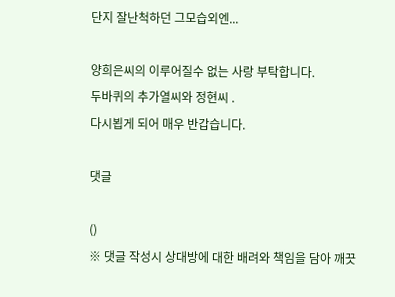단지 잘난척하던 그모습외엔...

양희은씨의 이루어질수 없는 사랑 부탁합니다.
두바퀴의 추가열씨와 정현씨 .
다시뵙게 되어 매우 반갑습니다.

댓글

()
※ 댓글 작성시 상대방에 대한 배려와 책임을 담아 깨끗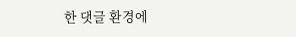한 댓글 환경에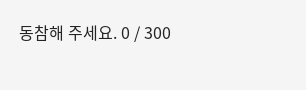동참해 주세요. 0 / 300